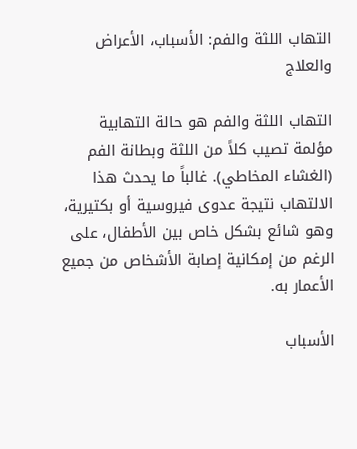التهاب اللثة والفم: الأسباب، الأعراض والعلاج

التهاب اللثة والفم هو حالة التهابية مؤلمة تصيب كلاً من اللثة وبطانة الفم (الغشاء المخاطي). غالباً ما يحدث هذا الالتهاب نتيجة عدوى فيروسية أو بكتيرية، وهو شائع بشكل خاص بين الأطفال، على الرغم من إمكانية إصابة الأشخاص من جميع الأعمار به.

الأسباب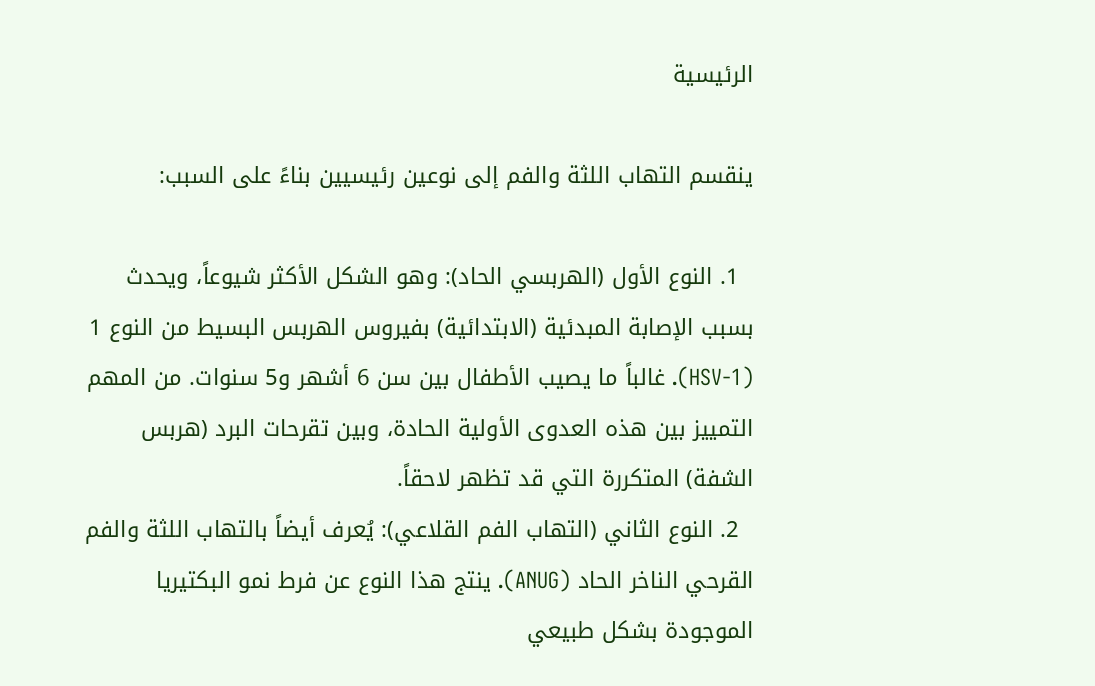الرئيسية

ينقسم التهاب اللثة والفم إلى نوعين رئيسيين بناءً على السبب:

  1. النوع الأول (الهربسي الحاد): وهو الشكل الأكثر شيوعاً، ويحدث بسبب الإصابة المبدئية (الابتدائية) بفيروس الهربس البسيط من النوع 1 (HSV-1). غالباً ما يصيب الأطفال بين سن 6 أشهر و5 سنوات. من المهم التمييز بين هذه العدوى الأولية الحادة، وبين تقرحات البرد (هربس الشفة) المتكررة التي قد تظهر لاحقاً.
  2. النوع الثاني (التهاب الفم القلاعي): يُعرف أيضاً بالتهاب اللثة والفم القرحي الناخر الحاد (ANUG). ينتج هذا النوع عن فرط نمو البكتيريا الموجودة بشكل طبيعي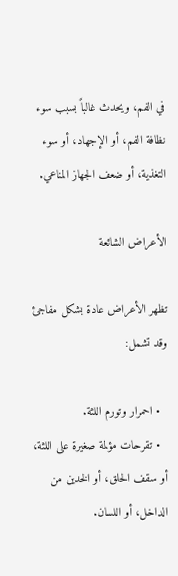في الفم، ويحدث غالباً بسبب سوء نظافة الفم، أو الإجهاد، أو سوء التغذية، أو ضعف الجهاز المناعي.

الأعراض الشائعة

تظهر الأعراض عادة بشكل مفاجئ وقد تشمل:

  • احمرار وتورم اللثة.
  • تقرحات مؤلمة صغيرة على اللثة، أو سقف الحلق، أو الخدين من الداخل، أو اللسان.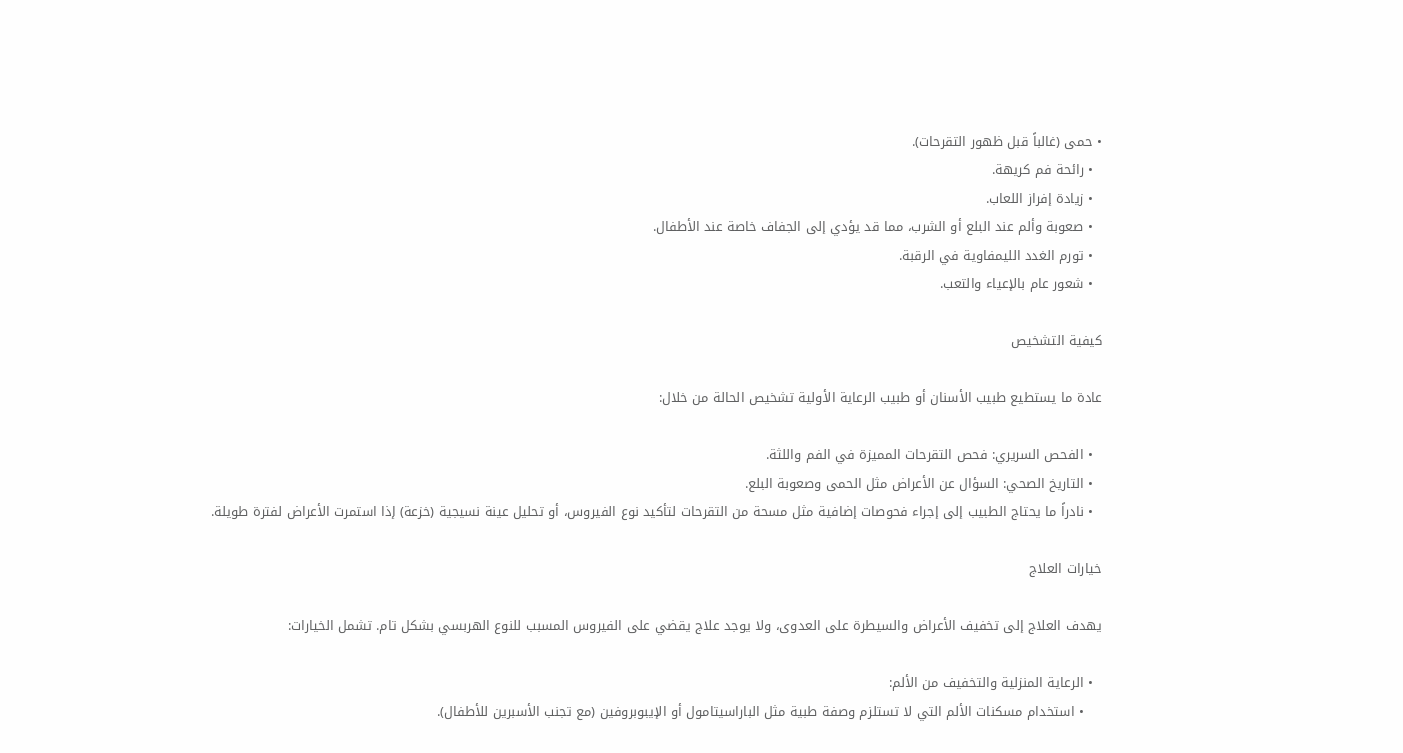• حمى (غالباً قبل ظهور التقرحات).
  • رائحة فم كريهة.
  • زيادة إفراز اللعاب.
  • صعوبة وألم عند البلع أو الشرب، مما قد يؤدي إلى الجفاف خاصة عند الأطفال.
  • تورم الغدد الليمفاوية في الرقبة.
  • شعور عام بالإعياء والتعب.

كيفية التشخيص

عادة ما يستطيع طبيب الأسنان أو طبيب الرعاية الأولية تشخيص الحالة من خلال:

  • الفحص السريري: فحص التقرحات المميزة في الفم واللثة.
  • التاريخ الصحي: السؤال عن الأعراض مثل الحمى وصعوبة البلع.
  • نادراً ما يحتاج الطبيب إلى إجراء فحوصات إضافية مثل مسحة من التقرحات لتأكيد نوع الفيروس، أو تحليل عينة نسيجية (خزعة) إذا استمرت الأعراض لفترة طويلة.

خيارات العلاج

يهدف العلاج إلى تخفيف الأعراض والسيطرة على العدوى، ولا يوجد علاج يقضي على الفيروس المسبب للنوع الهربسي بشكل تام. تشمل الخيارات:

  • الرعاية المنزلية والتخفيف من الألم:
    • استخدام مسكنات الألم التي لا تستلزم وصفة طبية مثل الباراسيتامول أو الإيبوبروفين (مع تجنب الأسبرين للأطفال).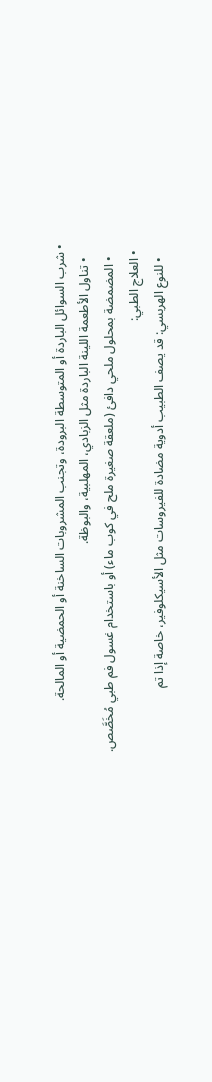• شرب السوائل الباردة أو المتوسطة البرودة، وتجنب المشروبات الساخنة أو الحمضية أو المالحة.
    • تناول الأطعمة اللينة الباردة مثل الزبادي، المهلبية، والبوظة.
    • المضمضة بمحلول ملحي دافئ (ملعقة صغيرة ملح في كوب ماء) أو باستخدام غسول فم طبي مُخَصَّص.
  • العلاج الطبي:
    • للنوع الهربسي: قد يصف الطبيب أدوية مضادة للفيروسات مثل الأسيكلوفير، خاصة إذا تم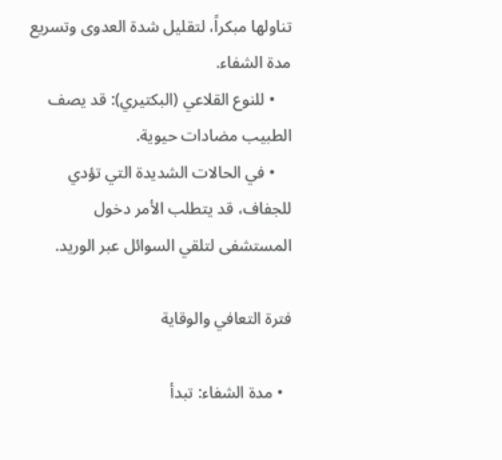تناولها مبكراً، لتقليل شدة العدوى وتسريع مدة الشفاء.
    • للنوع القلاعي (البكتيري): قد يصف الطبيب مضادات حيوية.
    • في الحالات الشديدة التي تؤدي للجفاف، قد يتطلب الأمر دخول المستشفى لتلقي السوائل عبر الوريد.

فترة التعافي والوقاية

  • مدة الشفاء: تبدأ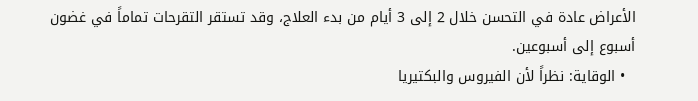الأعراض عادة في التحسن خلال 2 إلى 3 أيام من بدء العلاج، وقد تستقر التقرحات تماماً في غضون أسبوع إلى أسبوعين.
  • الوقاية: نظراً لأن الفيروس والبكتيريا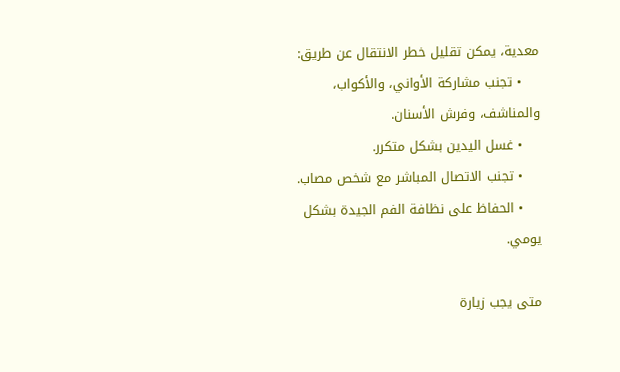معدية، يمكن تقليل خطر الانتقال عن طريق:
    • تجنب مشاركة الأواني، والأكواب، والمناشف، وفرش الأسنان.
    • غسل اليدين بشكل متكرر.
    • تجنب الاتصال المباشر مع شخص مصاب.
    • الحفاظ على نظافة الفم الجيدة بشكل يومي.

متى يجب زيارة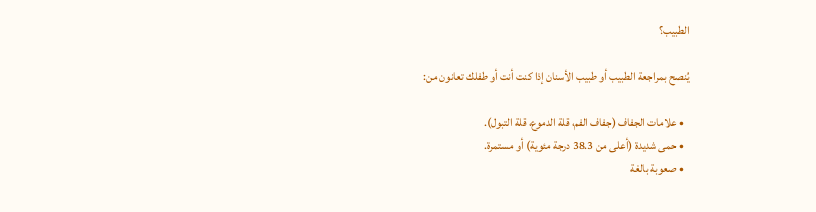الطبيب؟

يُنصح بمراجعة الطبيب أو طبيب الأسنان إذا كنت أنت أو طفلك تعانون من:

  • علامات الجفاف (جفاف الفم، قلة الدموع، قلة التبول).
  • حمى شديدة (أعلى من 38.3 درجة مئوية) أو مستمرة.
  • صعوبة بالغة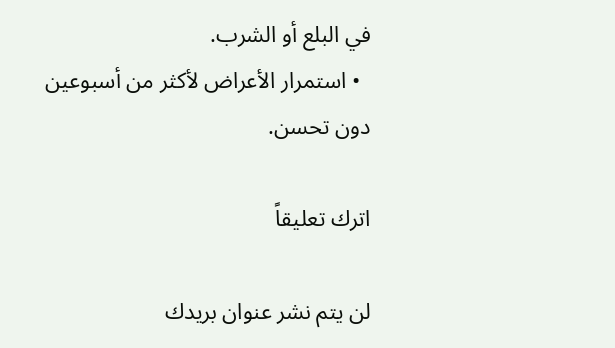في البلع أو الشرب.
  • استمرار الأعراض لأكثر من أسبوعين دون تحسن.

اترك تعليقاً

لن يتم نشر عنوان بريدك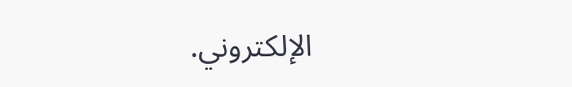الإلكتروني.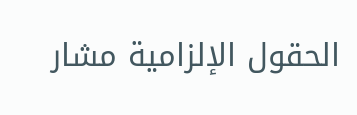الحقول الإلزامية مشار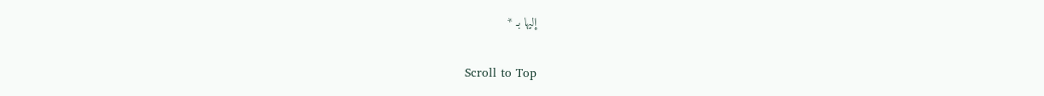إليها بـ *

Scroll to Top